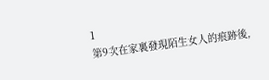1
第9次在家裏發現陌生女人的痕跡後,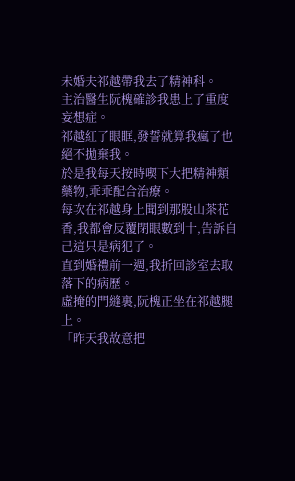未婚夫祁越帶我去了精神科。
主治醫生阮槐確診我患上了重度妄想症。
祁越紅了眼眶,發誓就算我瘋了也絕不拋棄我。
於是我每天按時喫下大把精神類藥物,乖乖配合治療。
每次在祁越身上聞到那股山茶花香,我都會反覆閉眼數到十,告訴自己這只是病犯了。
直到婚禮前一週,我折回診室去取落下的病歷。
虛掩的門縫裏,阮槐正坐在祁越腿上。
「昨天我故意把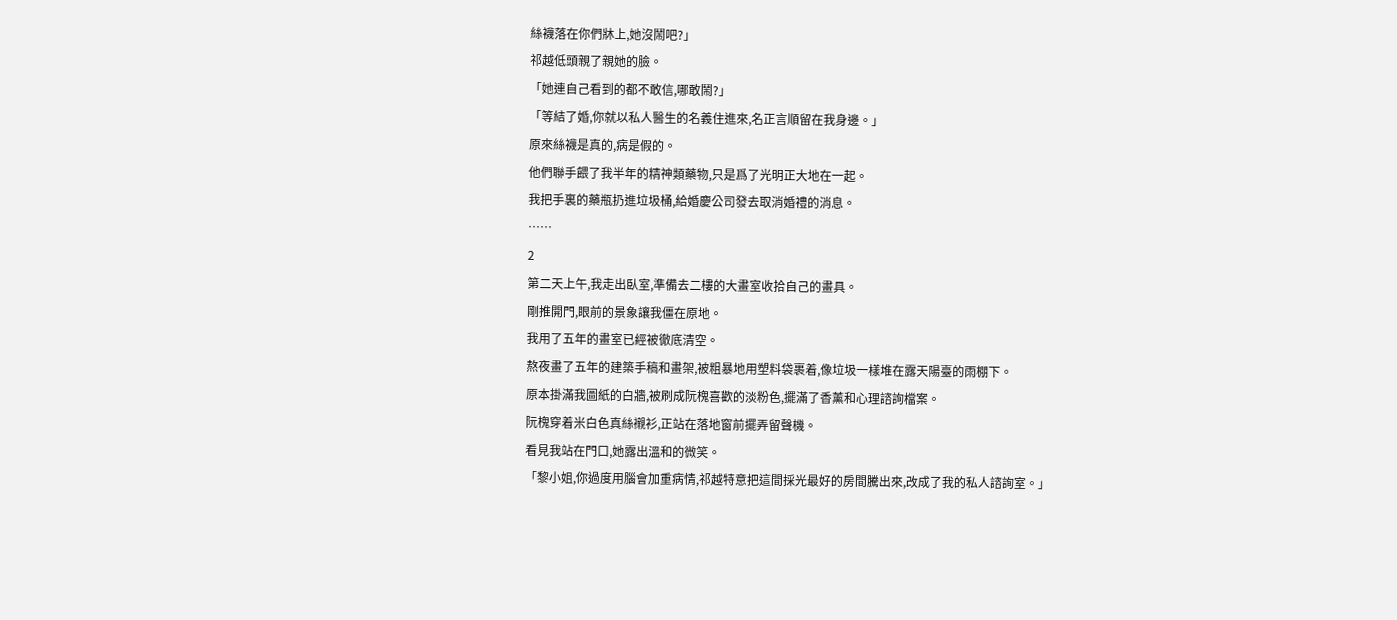絲襪落在你們牀上,她沒鬧吧?」
祁越低頭親了親她的臉。
「她連自己看到的都不敢信,哪敢鬧?」
「等結了婚,你就以私人醫生的名義住進來,名正言順留在我身邊。」
原來絲襪是真的,病是假的。
他們聯手餵了我半年的精神類藥物,只是爲了光明正大地在一起。
我把手裏的藥瓶扔進垃圾桶,給婚慶公司發去取消婚禮的消息。
……
2
第二天上午,我走出臥室,準備去二樓的大畫室收拾自己的畫具。
剛推開門,眼前的景象讓我僵在原地。
我用了五年的畫室已經被徹底清空。
熬夜畫了五年的建築手稿和畫架,被粗暴地用塑料袋裹着,像垃圾一樣堆在露天陽臺的雨棚下。
原本掛滿我圖紙的白牆,被刷成阮槐喜歡的淡粉色,擺滿了香薰和心理諮詢檔案。
阮槐穿着米白色真絲襯衫,正站在落地窗前擺弄留聲機。
看見我站在門口,她露出溫和的微笑。
「黎小姐,你過度用腦會加重病情,祁越特意把這間採光最好的房間騰出來,改成了我的私人諮詢室。」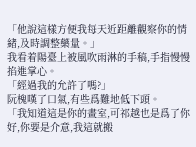「他說這樣方便我每天近距離觀察你的情緒,及時調整藥量。」
我看着陽臺上被風吹雨淋的手稿,手指慢慢掐進掌心。
「經過我的允許了嗎?」
阮槐嘆了口氣,有些爲難地低下頭。
「我知道這是你的畫室,可祁越也是爲了你好,你要是介意,我這就搬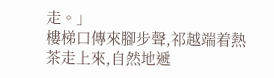走。」
樓梯口傳來腳步聲,祁越端着熱茶走上來,自然地遞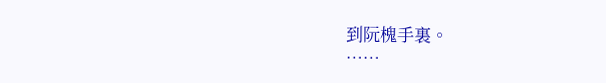到阮槐手裏。
……